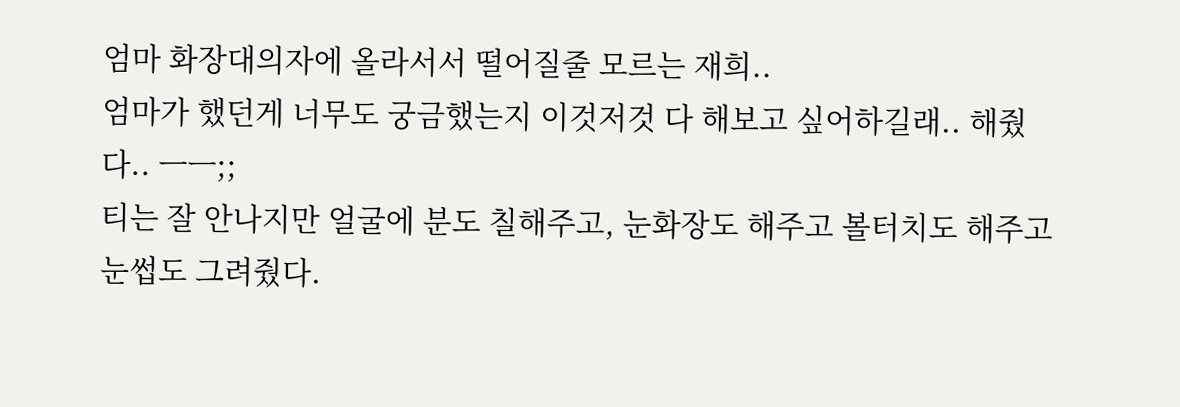엄마 화장대의자에 올라서서 떨어질줄 모르는 재희..
엄마가 했던게 너무도 궁금했는지 이것저것 다 해보고 싶어하길래.. 해줬다.. ㅡㅡ;;
티는 잘 안나지만 얼굴에 분도 칠해주고, 눈화장도 해주고 볼터치도 해주고 눈썹도 그려줬다.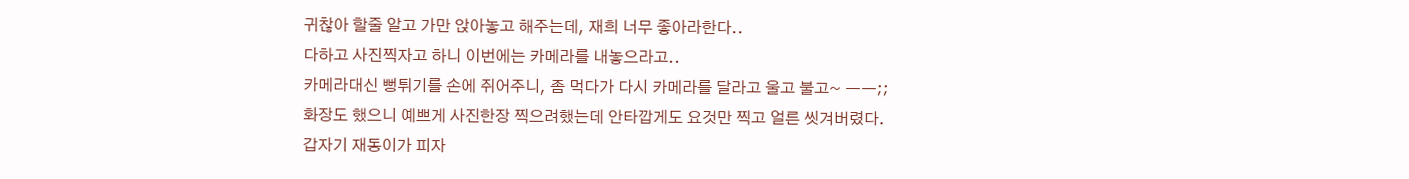귀찮아 할줄 알고 가만 앉아놓고 해주는데, 재희 너무 좋아라한다..
다하고 사진찍자고 하니 이번에는 카메라를 내놓으라고..
카메라대신 뻥튀기를 손에 쥐어주니, 좀 먹다가 다시 카메라를 달라고 울고 불고~ ㅡㅡ;;
화장도 했으니 예쁘게 사진한장 찍으려했는데 안타깝게도 요것만 찍고 얼른 씻겨버렸다.
갑자기 재동이가 피자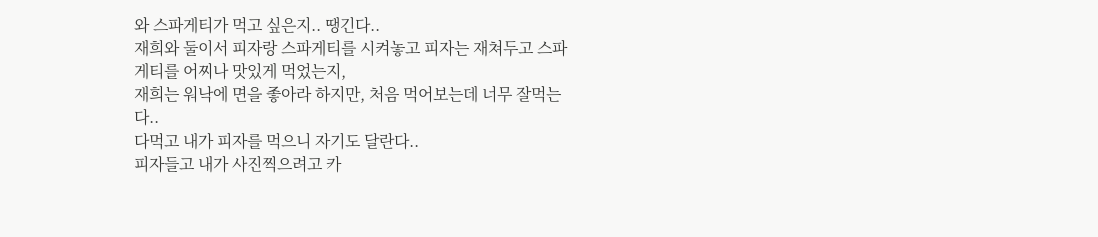와 스파게티가 먹고 싶은지.. 땡긴다..
재희와 둘이서 피자랑 스파게티를 시켜놓고 피자는 재쳐두고 스파게티를 어찌나 맛있게 먹었는지,
재희는 워낙에 면을 좋아라 하지만, 처음 먹어보는데 너무 잘먹는다..
다먹고 내가 피자를 먹으니 자기도 달란다..
피자들고 내가 사진찍으려고 카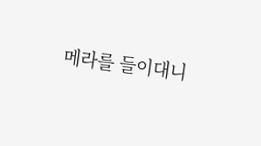메라를 들이대니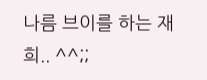나름 브이를 하는 재희.. ^^;;